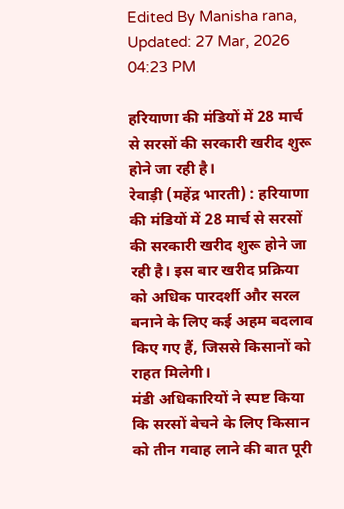Edited By Manisha rana, Updated: 27 Mar, 2026 04:23 PM

हरियाणा की मंडियों में 28 मार्च से सरसों की सरकारी खरीद शुरू होने जा रही है।
रेवाड़ी (महेंद्र भारती) : हरियाणा की मंडियों में 28 मार्च से सरसों की सरकारी खरीद शुरू होने जा रही है। इस बार खरीद प्रक्रिया को अधिक पारदर्शी और सरल बनाने के लिए कई अहम बदलाव किए गए हैं, जिससे किसानों को राहत मिलेगी।
मंडी अधिकारियों ने स्पष्ट किया कि सरसों बेचने के लिए किसान को तीन गवाह लाने की बात पूरी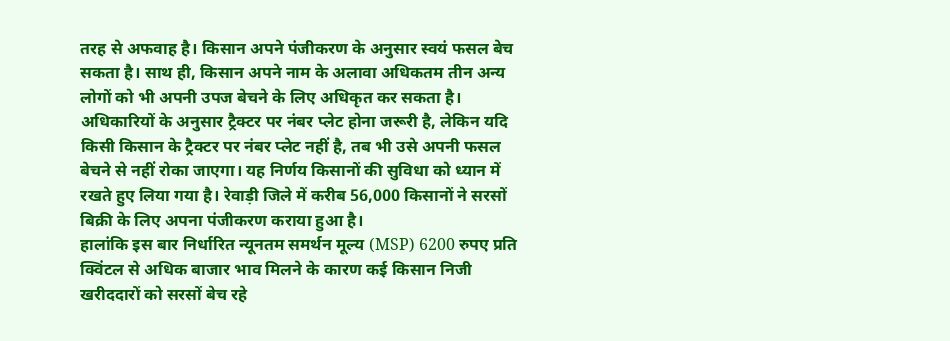तरह से अफवाह है। किसान अपने पंजीकरण के अनुसार स्वयं फसल बेच सकता है। साथ ही, किसान अपने नाम के अलावा अधिकतम तीन अन्य लोगों को भी अपनी उपज बेचने के लिए अधिकृत कर सकता है।
अधिकारियों के अनुसार ट्रैक्टर पर नंबर प्लेट होना जरूरी है, लेकिन यदि किसी किसान के ट्रैक्टर पर नंबर प्लेट नहीं है, तब भी उसे अपनी फसल बेचने से नहीं रोका जाएगा। यह निर्णय किसानों की सुविधा को ध्यान में रखते हुए लिया गया है। रेवाड़ी जिले में करीब 56,000 किसानों ने सरसों बिक्री के लिए अपना पंजीकरण कराया हुआ है।
हालांकि इस बार निर्धारित न्यूनतम समर्थन मूल्य (MSP) 6200 रुपए प्रति क्विंटल से अधिक बाजार भाव मिलने के कारण कई किसान निजी खरीददारों को सरसों बेच रहे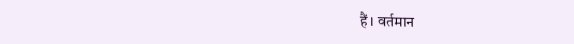हैं। वर्तमान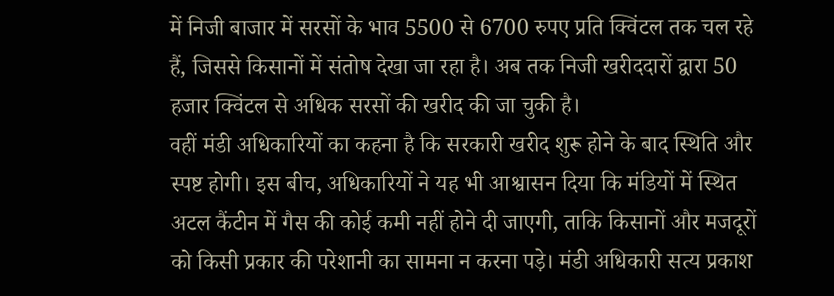में निजी बाजार में सरसों के भाव 5500 से 6700 रुपए प्रति क्विंटल तक चल रहे हैं, जिससे किसानों में संतोष देखा जा रहा है। अब तक निजी खरीददारों द्वारा 50 हजार क्विंटल से अधिक सरसों की खरीद की जा चुकी है।
वहीं मंडी अधिकारियों का कहना है कि सरकारी खरीद शुरू होने के बाद स्थिति और स्पष्ट होगी। इस बीच, अधिकारियों ने यह भी आश्वासन दिया कि मंडियों में स्थित अटल कैंटीन में गैस की कोई कमी नहीं होने दी जाएगी, ताकि किसानों और मजदूरों को किसी प्रकार की परेशानी का सामना न करना पड़े। मंडी अधिकारी सत्य प्रकाश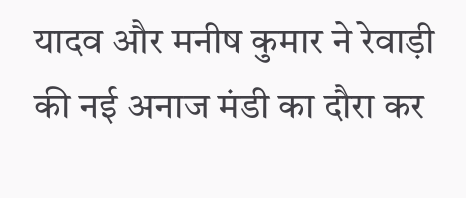यादव और मनीष कुमार ने रेवाड़ी की नई अनाज मंडी का दौरा कर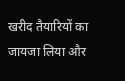खरीद तैयारियों का जायजा लिया और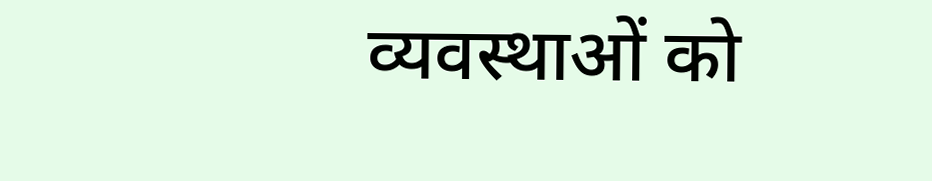व्यवस्थाओं को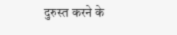दुरुस्त करने के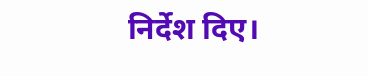निर्देश दिए।